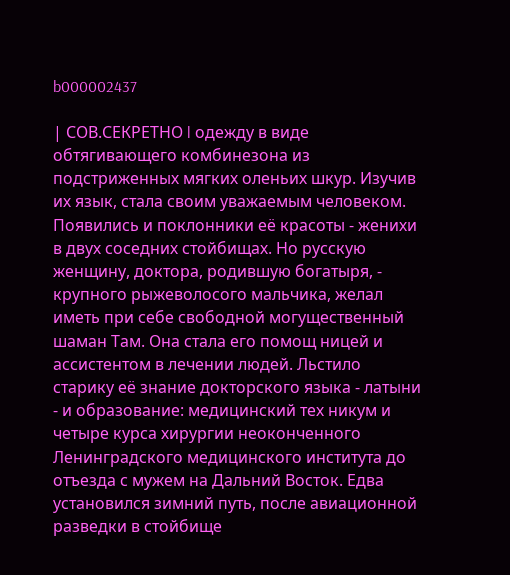b000002437

| СОВ.СЕКРЕТНО l одежду в виде обтягивающего комбинезона из подстриженных мягких оленьих шкур. Изучив их язык, стала своим уважаемым человеком. Появились и поклонники её красоты - женихи в двух соседних стойбищах. Но русскую женщину, доктора, родившую богатыря, - крупного рыжеволосого мальчика, желал иметь при себе свободной могущественный шаман Там. Она стала его помощ ницей и ассистентом в лечении людей. Льстило старику её знание докторского языка - латыни - и образование: медицинский тех никум и четыре курса хирургии неоконченного Ленинградского медицинского института до отъезда с мужем на Дальний Восток. Едва установился зимний путь, после авиационной разведки в стойбище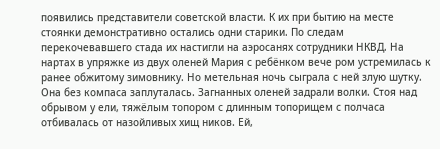появились представители советской власти. К их при бытию на месте стоянки демонстративно остались одни старики. По следам перекочевавшего стада их настигли на аэросанях сотрудники НКВД. На нартах в упряжке из двух оленей Мария с ребёнком вече ром устремилась к ранее обжитому зимовнику. Но метельная ночь сыграла с ней злую шутку. Она без компаса заплуталась. Загнанных оленей задрали волки. Стоя над обрывом у ели, тяжёлым топором с длинным топорищем с полчаса отбивалась от назойливых хищ ников. Ей,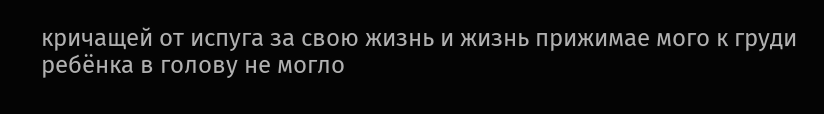кричащей от испуга за свою жизнь и жизнь прижимае мого к груди ребёнка в голову не могло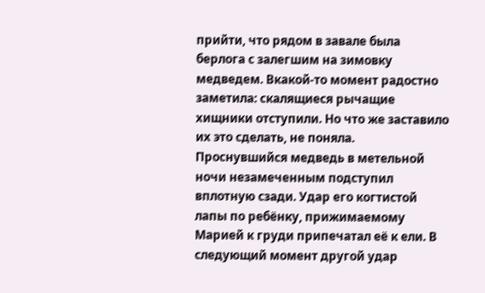прийти, что рядом в завале была берлога с залегшим на зимовку медведем. Вкакой-то момент радостно заметила: скалящиеся рычащие хищники отступили. Но что же заставило их это сделать, не поняла. Проснувшийся медведь в метельной ночи незамеченным подступил вплотную сзади. Удар его когтистой лапы по ребёнку, прижимаемому Марией к груди припечатал её к ели. В следующий момент другой удар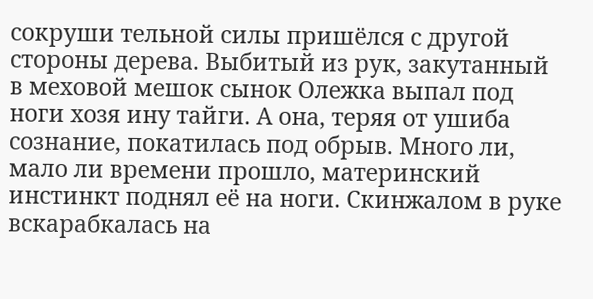сокруши тельной силы пришёлся с другой стороны дерева. Выбитый из рук, закутанный в меховой мешок сынок Олежка выпал под ноги хозя ину тайги. А она, теряя от ушиба сознание, покатилась под обрыв. Много ли, мало ли времени прошло, материнский инстинкт поднял её на ноги. Скинжалом в руке вскарабкалась на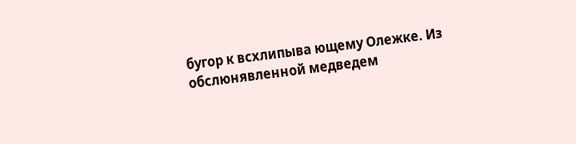бугор к всхлипыва ющему Олежке. Из обслюнявленной медведем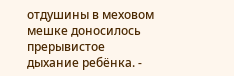отдушины в меховом мешке доносилось прерывистое дыхание ребёнка. -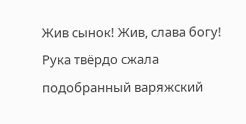Жив сынок! Жив, слава богу! Рука твёрдо сжала подобранный варяжский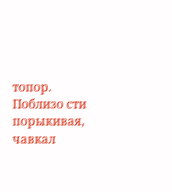топор. Поблизо сти порыкивая, чавкал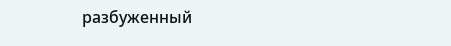разбуженный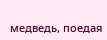медведь, поедая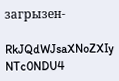загрызен-

RkJQdWJsaXNoZXIy NTc0NDU4